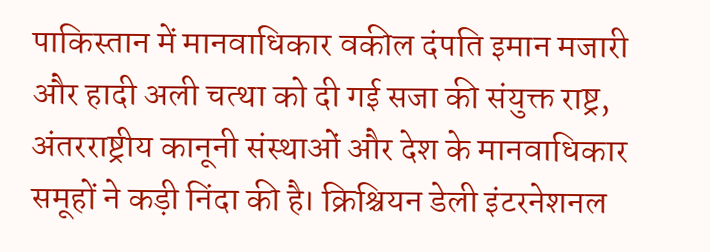पाकिस्तान में मानवाधिकार वकील दंपति इमान मजारी और हादी अली चत्था को दी गई सजा की संयुक्त राष्ट्र, अंतरराष्ट्रीय कानूनी संस्थाओं और देश के मानवाधिकार समूहों ने कड़ी निंदा की है। क्रिश्चियन डेली इंटरनेशनल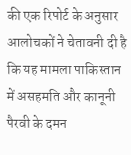की एक रिपोर्ट के अनुसार आलोचकों ने चेतावनी दी है कि यह मामला पाकिस्तान में असहमति और कानूनी पैरवी के दमन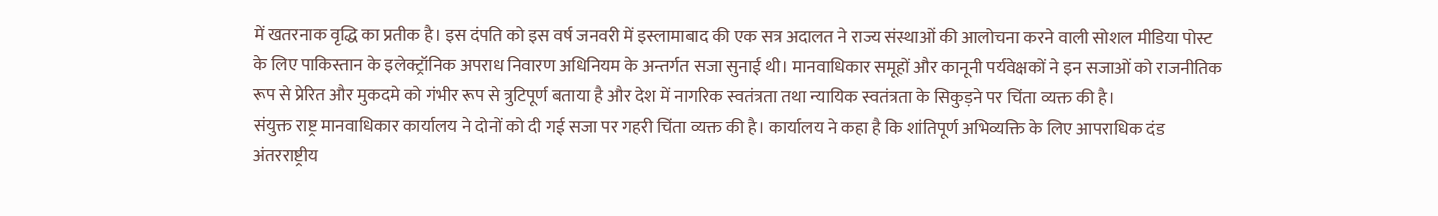में खतरनाक वृद्धि का प्रतीक है। इस दंपति को इस वर्ष जनवरी में इस्लामाबाद की एक सत्र अदालत ने राज्य संस्थाओं की आलोचना करने वाली सोशल मीडिया पोस्ट के लिए पाकिस्तान के इलेक्ट्रॉनिक अपराध निवारण अधिनियम के अन्तर्गत सजा सुनाई थी। मानवाधिकार समूहों और कानूनी पर्यवेक्षकों ने इन सजाओं को राजनीतिक रूप से प्रेरित और मुकदमे को गंभीर रूप से त्रुटिपूर्ण बताया है और देश में नागरिक स्वतंत्रता तथा न्यायिक स्वतंत्रता के सिकुड़ने पर चिंता व्यक्त की है।
संयुक्त राष्ट्र मानवाधिकार कार्यालय ने दोनों को दी गई सजा पर गहरी चिंता व्यक्त की है। कार्यालय ने कहा है कि शांतिपूर्ण अभिव्यक्ति के लिए आपराधिक दंड अंतरराष्ट्रीय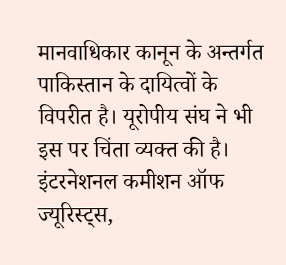मानवाधिकार कानून के अन्तर्गत पाकिस्तान के दायित्वों के विपरीत है। यूरोपीय संघ ने भी इस पर चिंता व्यक्त की है। इंटरनेशनल कमीशन ऑफ ज्यूरिस्ट्स,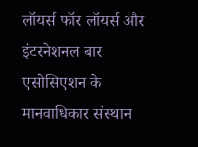लॉयर्स फॉर लॉयर्स और इंटरनेशनल बार एसोसिएशन के मानवाधिकार संस्थान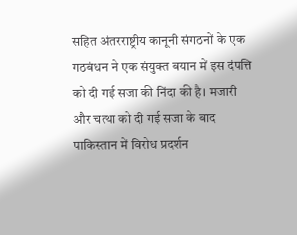सहित अंतरराष्ट्रीय कानूनी संगठनों के एक गठबंधन ने एक संयुक्त बयान में इस दंपत्ति को दी गई सजा की निंदा की है। मजारी और चत्था को दी गई सजा के बाद पाकिस्तान में विरोध प्रदर्शन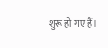शुरू हो गए हैं।